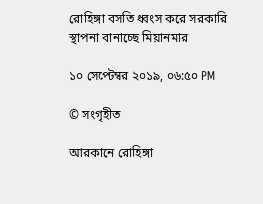রোহিঙ্গা বসতি ধ্বংস করে সরকারি স্থাপনা বানাচ্ছে মিয়ানমার

১০ সেপ্টেম্বর ২০১৯, ০৬:৫০ PM

© সংগৃহীত

আরকানে রোহিঙ্গা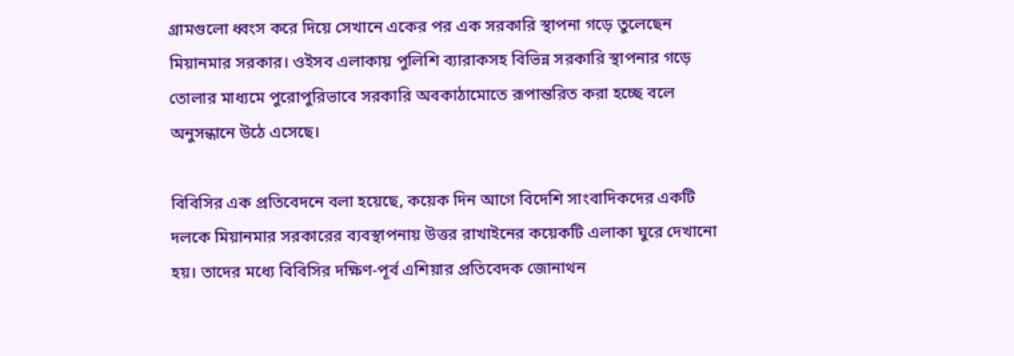গ্রামগুলো ধ্বংস করে দিয়ে সেখানে একের পর এক সরকারি স্থাপনা গড়ে তুলেছেন মিয়ানমার সরকার। ওইসব এলাকায় পুলিশি ব্যারাকসহ বিভিন্ন সরকারি স্থাপনার গড়ে তোলার মাধ্যমে পুরোপুরিভাবে সরকারি অবকাঠামোতে রূপান্তরিত করা হচ্ছে বলে অনুসন্ধানে উঠে এসেছে।

বিবিসির এক প্রতিবেদনে বলা হয়েছে, কয়েক দিন আগে বিদেশি সাংবাদিকদের একটি দলকে মিয়ানমার সরকারের ব্যবস্থাপনায় উত্তর রাখাইনের কয়েকটি এলাকা ঘুরে দেখানো হয়। তাদের মধ্যে বিবিসির দক্ষিণ-পূর্ব এশিয়ার প্রতিবেদক জোনাথন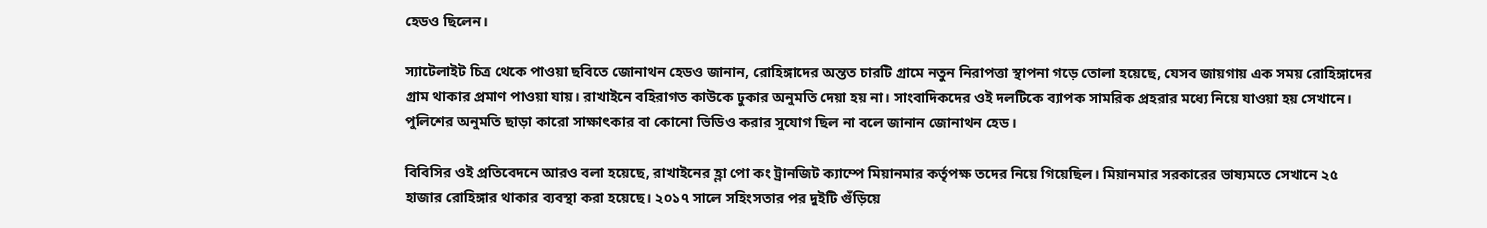হেডও ছিলেন।

স্যাটেলাইট চিত্র থেকে পাওয়া ছবিতে জোনাথন হেডও জানান, রোহিঙ্গাদের অন্তত চারটি গ্রামে নতুন নিরাপত্তা স্থাপনা গড়ে তোলা হয়েছে, যেসব জায়গায় এক সময় রোহিঙ্গাদের গ্রাম থাকার প্রমাণ পাওয়া যায়। রাখাইনে বহিরাগত কাউকে ঢুকার অনুমতি দেয়া হয় না। সাংবাদিকদের ওই দলটিকে ব্যাপক সামরিক প্রহরার মধ্যে নিয়ে যাওয়া হয় সেখানে। পুলিশের অনুমতি ছাড়া কারো সাক্ষাৎকার বা কোনো ভিডিও করার সুযোগ ছিল না বলে জানান জোনাথন হেড।

বিবিসির ওই প্রতিবেদনে আরও বলা হয়েছে, রাখাইনের হ্লা পো কং ট্রানজিট ক্যাম্পে মিয়ানমার কর্তৃপক্ষ তদের নিয়ে গিয়েছিল। মিয়ানমার সরকারের ভাষ্যমতে সেখানে ২৫ হাজার রোহিঙ্গার থাকার ব্যবস্থা করা হয়েছে। ২০১৭ সালে সহিংসতার পর দুইটি গুঁড়িয়ে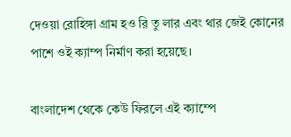দেওয়া রোহিঙ্গা গ্রাম হও রি তু লার এবং থার জেই কোনের পাশে ওই ক্যাম্প নির্মাণ করা হয়েছে।

বাংলাদেশ থেকে কেউ ফিরলে এই ক্যাম্পে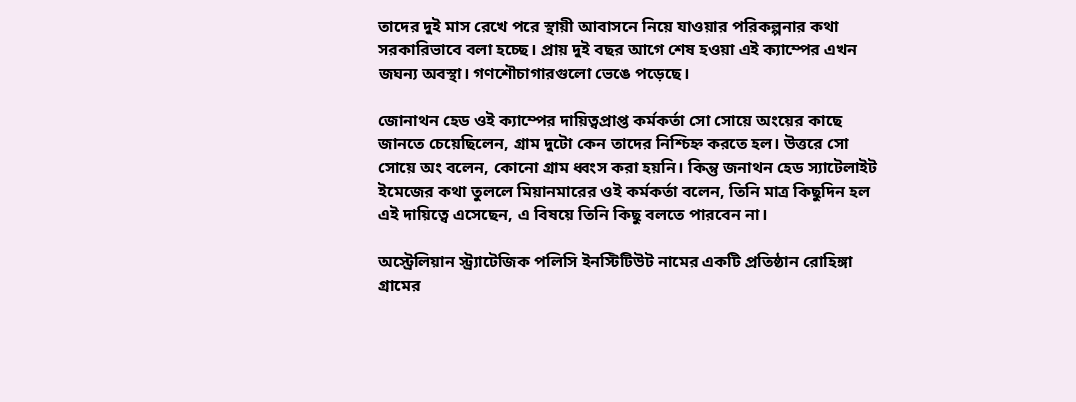তাদের দুই মাস রেখে পরে স্থায়ী আবাসনে নিয়ে যাওয়ার পরিকল্পনার কথা সরকারিভাবে বলা হচ্ছে। প্রায় দুই বছর আগে শেষ হওয়া এই ক্যাম্পের এখন জঘন্য অবস্থা। গণশৌচাগারগুলো ভেঙে পড়েছে।

জোনাথন হেড ওই ক্যাম্পের দায়িত্বপ্রাপ্ত কর্মকর্তা সো সোয়ে অংয়ের কাছে জানতে চেয়েছিলেন, গ্রাম দুটো কেন তাদের নিশ্চিহ্ন করতে হল। উত্তরে সো সোয়ে অং বলেন, কোনো গ্রাম ধ্বংস করা হয়নি। কিন্তু জনাথন হেড স্যাটেলাইট ইমেজের কথা তুললে মিয়ানমারের ওই কর্মকর্তা বলেন, তিনি মাত্র কিছুদিন হল এই দায়িত্বে এসেছেন, এ বিষয়ে তিনি কিছু বলতে পারবেন না।

অস্ট্রেলিয়ান স্ট্র্যাটেজিক পলিসি ইনস্টিটিউট নামের একটি প্রতিষ্ঠান রোহিঙ্গা গ্রামের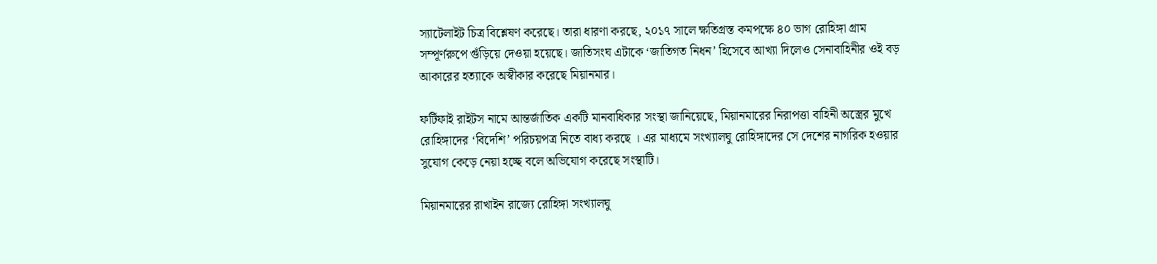স্যাটেলাইট চিত্র বিশ্লেষণ করেছে। তারা ধারণা করছে, ২০১৭ সালে ক্ষতিগ্রস্ত কমপক্ষে ৪০ ভাগ রোহিঙ্গা গ্রাম সম্পূর্ণরুপে গুঁড়িয়ে দেওয়া হয়েছে। জাতিসংঘ এটাকে ‘জাতিগত নিধন’ হিসেবে আখ্যা দিলেও সেনাবাহিনীর ওই বড় আকারের হত্যাকে অস্বীকার করেছে মিয়ানমার।

ফর্টিফাই রাইটস নামে আন্তর্জাতিক একটি মানবাধিকার সংস্থা জানিয়েছে, মিয়ানমারের নিরাপত্তা বাহিনী অস্ত্রের মুখে রোহিঙ্গাদের ‘বিদেশি’ পরিচয়পত্র নিতে বাধ্য করছে । এর মাধ্যমে সংখ্যালঘু রোহিঙ্গাদের সে দেশের নাগরিক হওয়ার সুযোগ কেড়ে নেয়া হচ্ছে বলে অভিযোগ করেছে সংস্থাটি।

মিয়ানমারের রাখাইন রাজ্যে রোহিঙ্গা সংখ্যালঘু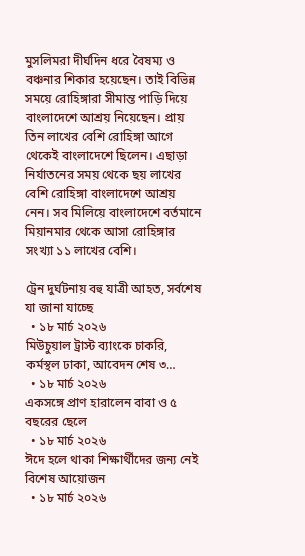মুসলিমরা দীর্ঘদিন ধরে বৈষম্য ও বঞ্চনার শিকার হয়েছেন। তাই বিভিন্ন সময়ে রোহিঙ্গারা সীমান্ত পাড়ি দিয়ে বাংলাদেশে আশ্রয় নিয়েছেন। প্রায় তিন লাখের বেশি রোহিঙ্গা আগে থেকেই বাংলাদেশে ছিলেন। এছাড়া নির্যাতনের সময় থেকে ছয় লাখের বেশি রোহিঙ্গা বাংলাদেশে আশ্রয় নেন। সব মিলিয়ে বাংলাদেশে বর্তমানে মিয়ানমার থেকে আসা রোহিঙ্গার সংখ্যা ১১ লাখের বেশি।

ট্রেন দুর্ঘটনায় বহু যাত্রী আহত, সর্বশেষ যা জানা যাচ্ছে
  • ১৮ মার্চ ২০২৬
মিউচুয়াল ট্রাস্ট ব্যাংকে চাকরি, কর্মস্থল ঢাকা, আবেদন শেষ ৩…
  • ১৮ মার্চ ২০২৬
একসঙ্গে প্রাণ হারালেন বাবা ও ৫ বছরের ছেলে
  • ১৮ মার্চ ২০২৬
ঈদে হলে থাকা শিক্ষার্থীদের জন্য নেই বিশেষ আয়োজন
  • ১৮ মার্চ ২০২৬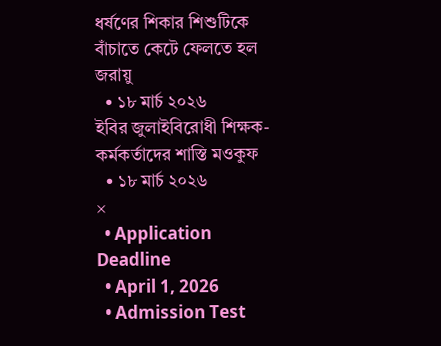ধর্ষণের শিকার শিশুটিকে বাঁচাতে কেটে ফেলতে হল জরায়ু
  • ১৮ মার্চ ২০২৬
ইবির জুলাইবিরোধী শিক্ষক-কর্মকর্তাদের শাস্তি মওকুফ
  • ১৮ মার্চ ২০২৬
×
  • Application Deadline
  • April 1, 2026
  • Admission Test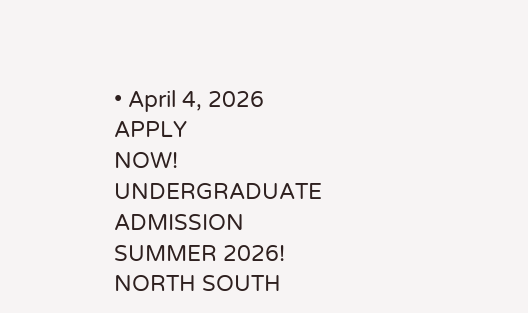• April 4, 2026
APPLY
NOW!
UNDERGRADUATE ADMISSION
SUMMER 2026!
NORTH SOUTH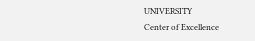UNIVERSITY
Center of Excellence